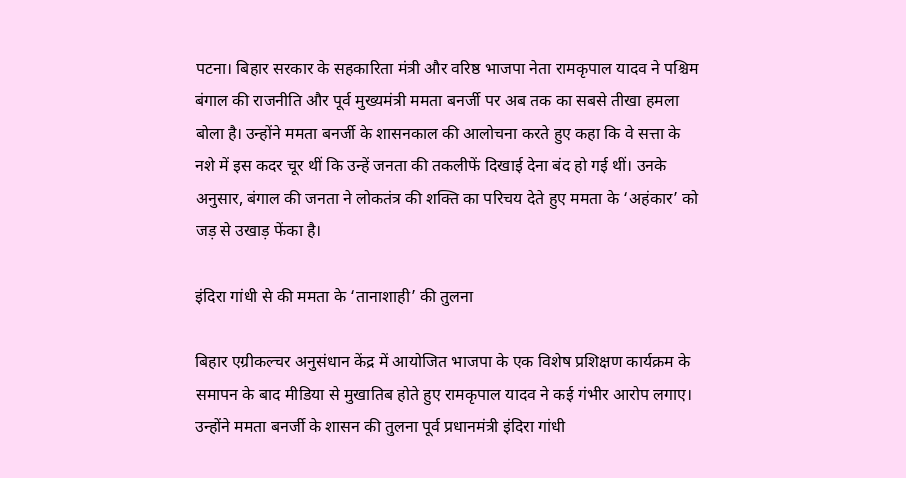पटना। बिहार सरकार के सहकारिता मंत्री और वरिष्ठ भाजपा नेता रामकृपाल यादव ने पश्चिम बंगाल की राजनीति और पूर्व मुख्यमंत्री ममता बनर्जी पर अब तक का सबसे तीखा हमला बोला है। उन्होंने ममता बनर्जी के शासनकाल की आलोचना करते हुए कहा कि वे सत्ता के नशे में इस कदर चूर थीं कि उन्हें जनता की तकलीफें दिखाई देना बंद हो गई थीं। उनके अनुसार, बंगाल की जनता ने लोकतंत्र की शक्ति का परिचय देते हुए ममता के ‘अहंकार’ को जड़ से उखाड़ फेंका है।

इंदिरा गांधी से की ममता के ‘तानाशाही’ की तुलना

बिहार एग्रीकल्चर अनुसंधान केंद्र में आयोजित भाजपा के एक विशेष प्रशिक्षण कार्यक्रम के समापन के बाद मीडिया से मुखातिब होते हुए रामकृपाल यादव ने कई गंभीर आरोप लगाए। उन्होंने ममता बनर्जी के शासन की तुलना पूर्व प्रधानमंत्री इंदिरा गांधी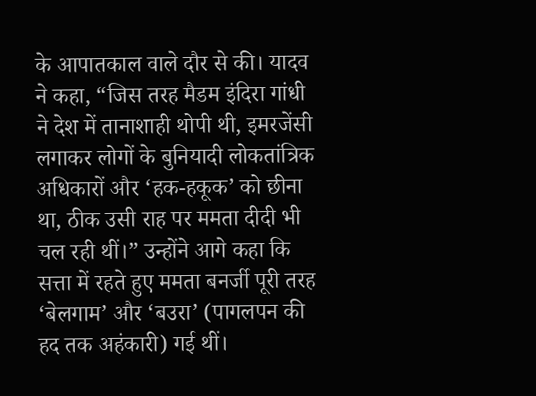के आपातकाल वाले दौर से की। यादव ने कहा, “जिस तरह मैडम इंदिरा गांधी ने देश में तानाशाही थोपी थी, इमरजेंसी लगाकर लोगों के बुनियादी लोकतांत्रिक अधिकारों और ‘हक-हकूक’ को छीना था, ठीक उसी राह पर ममता दीदी भी चल रही थीं।” उन्होंने आगे कहा कि सत्ता में रहते हुए ममता बनर्जी पूरी तरह ‘बेलगाम’ और ‘बउरा’ (पागलपन की हद तक अहंकारी) गई थीं।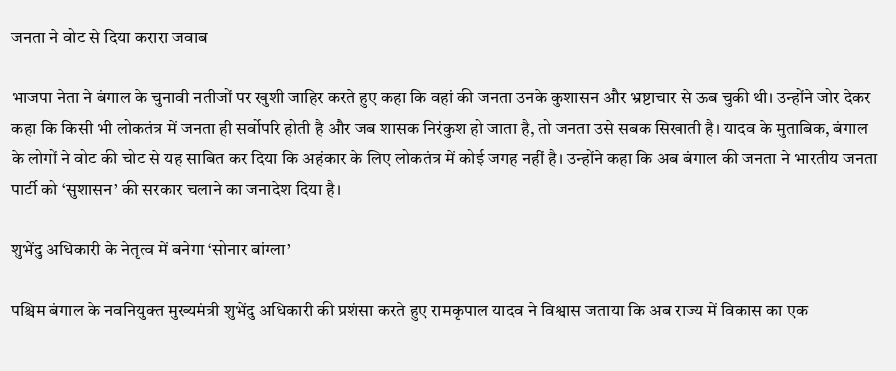जनता ने वोट से दिया करारा जवाब

भाजपा नेता ने बंगाल के चुनावी नतीजों पर खुशी जाहिर करते हुए कहा कि वहां की जनता उनके कुशासन और भ्रष्टाचार से ऊब चुकी थी। उन्होंने जोर देकर कहा कि किसी भी लोकतंत्र में जनता ही सर्वोपरि होती है और जब शासक निरंकुश हो जाता है, तो जनता उसे सबक सिखाती है। यादव के मुताबिक, बंगाल के लोगों ने वोट की चोट से यह साबित कर दिया कि अहंकार के लिए लोकतंत्र में कोई जगह नहीं है। उन्होंने कहा कि अब बंगाल की जनता ने भारतीय जनता पार्टी को ‘सुशासन’ की सरकार चलाने का जनादेश दिया है।

शुभेंदु अधिकारी के नेतृत्व में बनेगा ‘सोनार बांग्ला’

पश्चिम बंगाल के नवनियुक्त मुख्यमंत्री शुभेंदु अधिकारी की प्रशंसा करते हुए रामकृपाल यादव ने विश्वास जताया कि अब राज्य में विकास का एक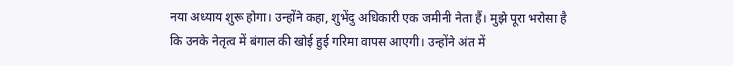नया अध्याय शुरू होगा। उन्होंने कहा, शुभेंदु अधिकारी एक जमीनी नेता हैं। मुझे पूरा भरोसा है कि उनके नेतृत्व में बंगाल की खोई हुई गरिमा वापस आएगी। उन्होंने अंत में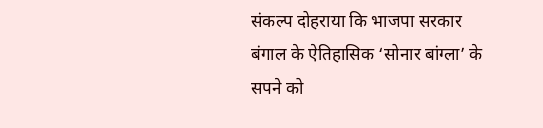संकल्प दोहराया कि भाजपा सरकार बंगाल के ऐतिहासिक ‘सोनार बांग्ला’ के सपने को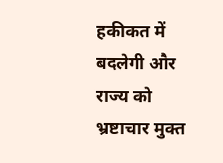हकीकत में बदलेगी और राज्य को भ्रष्टाचार मुक्त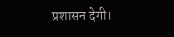प्रशासन देगी।